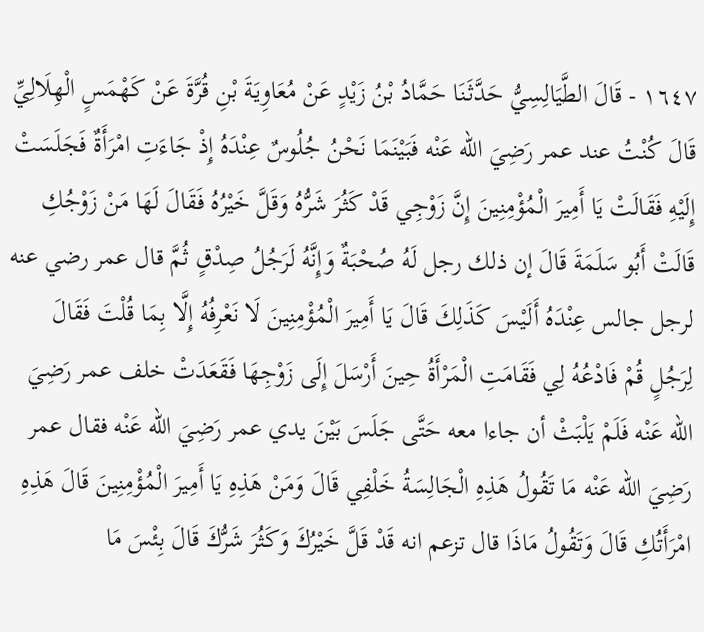١٦٤٧ - قَالَ الطَّيَالِسِيُّ حَدَّثَنَا حَمَّادُ بْنُ زَيْدٍ عَنْ مُعَاوِيَةَ بْنِ قُرَّةَ عَنْ كَهْمَسٍ الْهِلَالِيِّ قَالَ كُنْتُ عند عمر رَضِيَ الله عَنْه فَبَيْنَمَا نَحْنُ جُلُوسٌ عِنْدَهُ إِذْ جَاءَتِ امْرَأَةٌ فَجَلَسَتْ إِلَيْهِ فَقَالَتْ يَا أَمِيرَ الْمُؤْمِنِينَ إِنَّ زَوْجِي قَدْ كَثُرَ شَرُّهُ وَقَلَّ خَيْرُهُ فَقَالَ لَهَا مَنْ زَوْجُكِ قَالَتْ أَبُو سَلَمَةَ قَالَ إن ذلك رجل لَهُ صُحْبَةٌ وَإِنَّهُ لَرَجُلُ صِدْقٍ ثُمَّ قال عمر رضي عنه لرجل جالس عِنْدَهُ أَلَيْسَ كَذَلِكَ قَالَ يَا أَمِيرَ الْمُؤْمِنِينَ لَا نَعْرِفُهُ إِلَّا بِمَا قُلْتَ فَقَالَ لِرَجُلٍ قُمْ فَادْعُهُ لِي فَقَامَتِ الْمَرْأَةُ حِينَ أَرْسَلَ إِلَى زَوْجِهَا فَقَعَدَتْ خلف عمر رَضِيَ الله عَنْه فَلَمْ يَلْبَثْ أن جاءا معه حَتَّى جَلَسَ بَيْنَ يدي عمر رَضِيَ الله عَنْه فقال عمر رَضِيَ الله عَنْه مَا تَقُولُ هَذِهِ الْجَالِسَةُ خَلْفِي قَالَ وَمَنْ هَذِهِ يَا أَمِيرَ الْمُؤْمِنِينَ قَالَ هَذِهِ امْرَأَتُكِ قَالَ وَتَقُولُ مَاذَا قال تزعم انه قَدْ قَلَّ خَيْرُكَ وَكَثُرَ شَرُّكَ قَالَ بِئْسَ مَا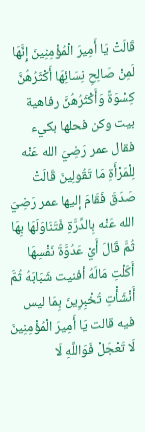قَالَتْ يَا أَمِيرَ الْمُؤْمِنِينَ إِنَّهَا لَمِنْ صَالِحِ نِسَائِهَا أَكْثَرُهُنَّ كِسْوَةً وَأَكْثَرُهُنَّ رفاهية بيت وكن فحلها بكيء فقال عمر رَضِيَ الله عَنْه لِلْمَرْأَةِ مَا تَقُولِينَ قَالَتْ صَدَقَ فَقَامَ إليها عمر رَضِيَ الله عَنْه بِالدِّرَّةِ فَتَنَاوَلَهَا بِهَا ثُمَّ قَالَ أَيْ عَدُوَّةَ نَفْسِهَا أَكَلْتِ مَالَهُ أفنيت شَبَابَهُ ثُمَّ أَنْشَأْتِ تُخْبِرِينَ بِمَا ليس فيه قالت يَا أَمِيرَ الْمُؤْمِنِينَ لَا تَعْجَلْ فَوَاللَّهِ لَا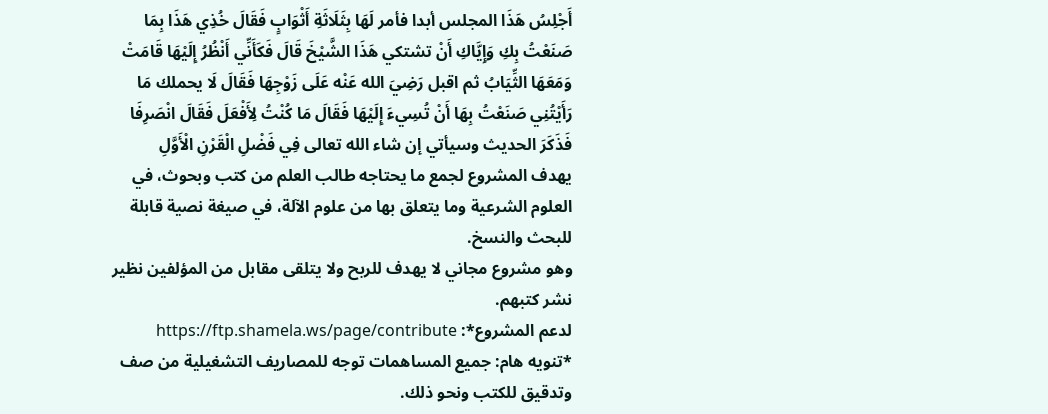أَجْلِسُ هَذَا المجلس أبدا فأمر لَهَا بِثَلَاثَةِ أَثْوَابٍ فَقَالَ خُذِي هَذَا بِمَا صَنَعْتُ بِكِ وَإِيَّاكِ أَنْ تشتكي هَذَا الشَّيْخَ قَالَ فَكَأَنِّي أَنْظُرُ إِلَيْهَا قَامَتْ وَمَعَهَا الثِّيَابُ ثم اقبل رَضِيَ الله عَنْه عَلَى زَوْجِهَا فَقَالَ لَا يحملك مَا رَأَيْتُنِي صَنَعْتُ بِهَا أَنْ تُسِيءَ إِلَيْهَا فَقَالَ مَا كُنْتُ لِأَفْعَلَ فَقَالَ انْصَرِفَا فَذَكَرَ الحديث وسيأتي إن شاء الله تعالى فِي فَضْلِ الْقَرْنِ الْأَوَّلِ
يهدف المشروع لجمع ما يحتاجه طالب العلم من كتب وبحوث، في العلوم الشرعية وما يتعلق بها من علوم الآلة، في صيغة نصية قابلة للبحث والنسخ.
وهو مشروع مجاني لا يهدف للربح ولا يتلقى مقابل من المؤلفين نظير نشر كتبهم.
لدعم المشروع*: https://ftp.shamela.ws/page/contribute
*تنويه هام: جميع المساهمات توجه للمصاريف التشغيلية من صف وتدقيق للكتب ونحو ذلك.